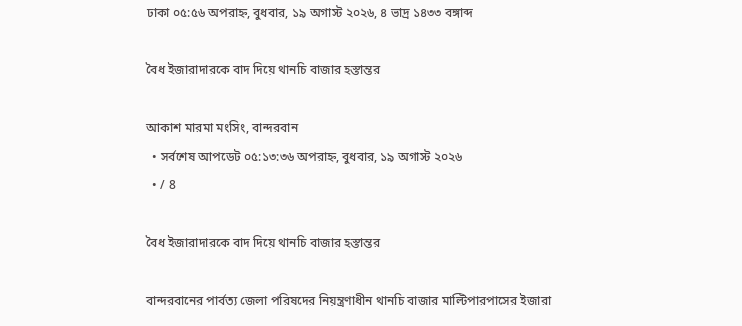ঢাকা ০৫:৫৬ অপরাহ্ন, বুধবার, ১৯ অগাস্ট ২০২৬, ৪ ভাদ্র ১৪৩৩ বঙ্গাব্দ

বৈধ ইজারাদারকে বাদ দিয়ে থানচি বাজার হস্তান্তর

আকাশ মারমা মংসিং, বান্দরবান
  • সর্বশেষ আপডেট ০৫:১৩:৩৬ অপরাহ্ন, বুধবার, ১৯ অগাস্ট ২০২৬
  • / 8

বৈধ ইজারাদারকে বাদ দিয়ে থানচি বাজার হস্তান্তর

বান্দরবানের পার্বত্য জেলা পরিষদের নিয়ন্ত্রণাধীন থানচি বাজার মাল্টিপারপাসের ইজারা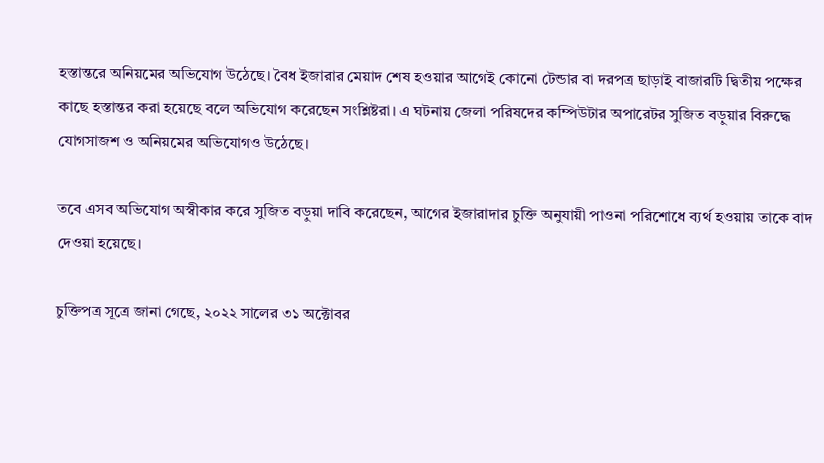হস্তান্তরে অনিয়মের অভিযোগ উঠেছে। বৈধ ইজারার মেয়াদ শেষ হওয়ার আগেই কোনো টেন্ডার বা দরপত্র ছাড়াই বাজারটি দ্বিতীয় পক্ষের কাছে হস্তান্তর করা হয়েছে বলে অভিযোগ করেছেন সংশ্লিষ্টরা। এ ঘটনায় জেলা পরিষদের কম্পিউটার অপারেটর সুজিত বড়ুয়ার বিরুদ্ধে যোগসাজশ ও অনিয়মের অভিযোগও উঠেছে।

তবে এসব অভিযোগ অস্বীকার করে সুজিত বড়ুয়া দাবি করেছেন, আগের ইজারাদার চুক্তি অনুযায়ী পাওনা পরিশোধে ব্যর্থ হওয়ায় তাকে বাদ দেওয়া হয়েছে।

চুক্তিপত্র সূত্রে জানা গেছে, ২০২২ সালের ৩১ অক্টোবর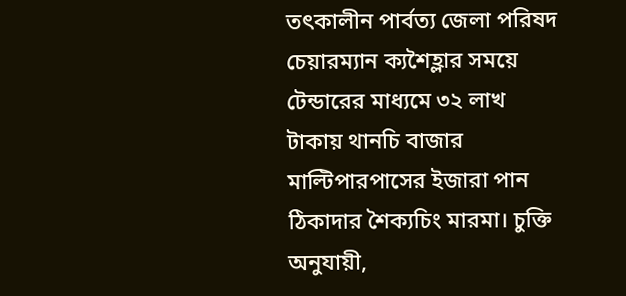তৎকালীন পার্বত্য জেলা পরিষদ চেয়ারম্যান ক্যশৈহ্লার সময়ে টেন্ডারের মাধ্যমে ৩২ লাখ টাকায় থানচি বাজার মাল্টিপারপাসের ইজারা পান ঠিকাদার শৈক্যচিং মারমা। চুক্তি অনুযায়ী,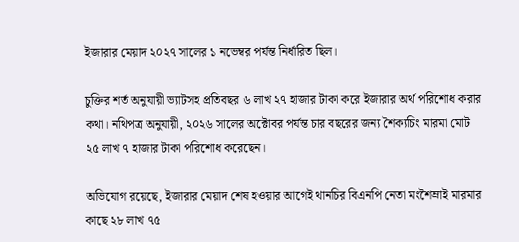ইজারার মেয়াদ ২০২৭ সালের ১ নভেম্বর পর্যন্ত নির্ধারিত ছিল।

চুক্তির শর্ত অনুযায়ী ভ্যাটসহ প্রতিবছর ৬ লাখ ২৭ হাজার টাকা করে ইজারার অর্থ পরিশোধ করার কথা। নথিপত্র অনুযায়ী, ২০২৬ সালের অক্টোবর পর্যন্ত চার বছরের জন্য শৈক্যচিং মারমা মোট ২৫ লাখ ৭ হাজার টাকা পরিশোধ করেছেন।

অভিযোগ রয়েছে, ইজারার মেয়াদ শেষ হওয়ার আগেই থানচির বিএনপি নেতা মংশৈম্রাই মারমার কাছে ২৮ লাখ ৭৫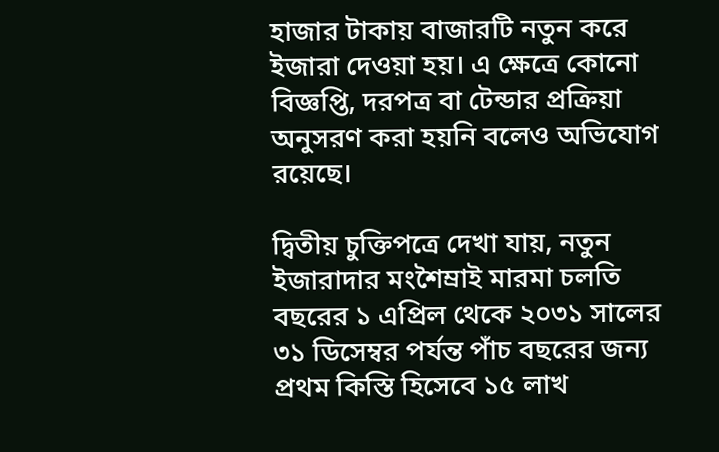হাজার টাকায় বাজারটি নতুন করে ইজারা দেওয়া হয়। এ ক্ষেত্রে কোনো বিজ্ঞপ্তি, দরপত্র বা টেন্ডার প্রক্রিয়া অনুসরণ করা হয়নি বলেও অভিযোগ রয়েছে।

দ্বিতীয় চুক্তিপত্রে দেখা যায়, নতুন ইজারাদার মংশৈম্রাই মারমা চলতি বছরের ১ এপ্রিল থেকে ২০৩১ সালের ৩১ ডিসেম্বর পর্যন্ত পাঁচ বছরের জন্য প্রথম কিস্তি হিসেবে ১৫ লাখ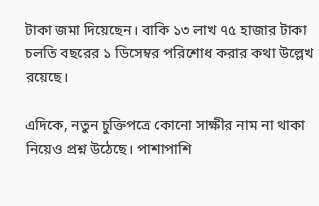টাকা জমা দিয়েছেন। বাকি ১৩ লাখ ৭৫ হাজার টাকা চলতি বছরের ১ ডিসেম্বর পরিশোধ করার কথা উল্লেখ রয়েছে।

এদিকে, নতুন চুক্তিপত্রে কোনো সাক্ষীর নাম না থাকা নিয়েও প্রশ্ন উঠেছে। পাশাপাশি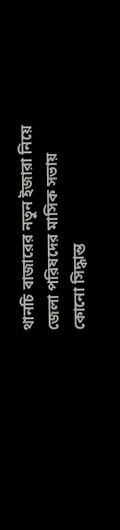থানচি বাজারের নতুন ইজারা নিয়ে জেলা পরিষদের মাসিক সভায় কোনো সিদ্ধান্ত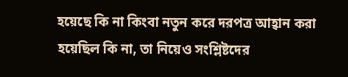হয়েছে কি না কিংবা নতুন করে দরপত্র আহ্বান করা হয়েছিল কি না, তা নিয়েও সংশ্লিষ্টদের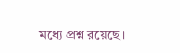মধ্যে প্রশ্ন রয়েছে।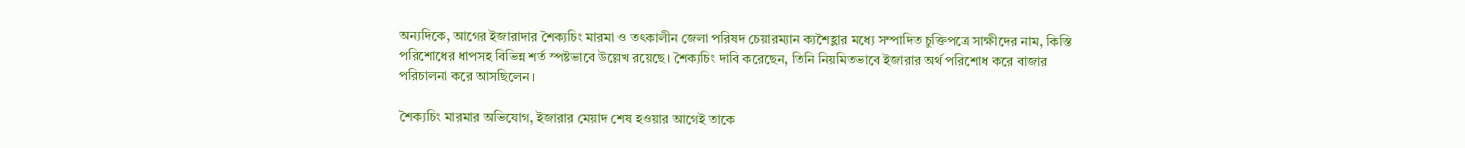অন্যদিকে, আগের ইজারাদার শৈক্যচিং মারমা ও তৎকালীন জেলা পরিষদ চেয়ারম্যান ক্যশৈহ্লার মধ্যে সম্পাদিত চুক্তিপত্রে সাক্ষীদের নাম, কিস্তি পরিশোধের ধাপসহ বিভিন্ন শর্ত স্পষ্টভাবে উল্লেখ রয়েছে। শৈক্যচিং দাবি করেছেন, তিনি নিয়মিতভাবে ইজারার অর্থ পরিশোধ করে বাজার পরিচালনা করে আসছিলেন।

শৈক্যচিং মারমার অভিযোগ, ইজারার মেয়াদ শেষ হওয়ার আগেই তাকে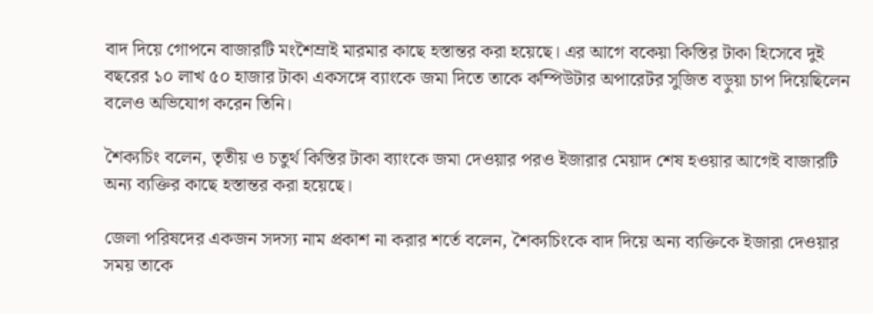বাদ দিয়ে গোপনে বাজারটি মংশৈম্রাই মারমার কাছে হস্তান্তর করা হয়েছে। এর আগে বকেয়া কিস্তির টাকা হিসেবে দুই বছরের ১০ লাখ ৫০ হাজার টাকা একসঙ্গে ব্যাংকে জমা দিতে তাকে কম্পিউটার অপারেটর সুজিত বড়ুয়া চাপ দিয়েছিলেন বলেও অভিযোগ করেন তিনি।

শৈক্যচিং বলেন, তৃতীয় ও চতুর্থ কিস্তির টাকা ব্যাংকে জমা দেওয়ার পরও ইজারার মেয়াদ শেষ হওয়ার আগেই বাজারটি অন্য ব্যক্তির কাছে হস্তান্তর করা হয়েছে।

জেলা পরিষদের একজন সদস্য নাম প্রকাশ না করার শর্তে বলেন, শৈক্যচিংকে বাদ দিয়ে অন্য ব্যক্তিকে ইজারা দেওয়ার সময় তাকে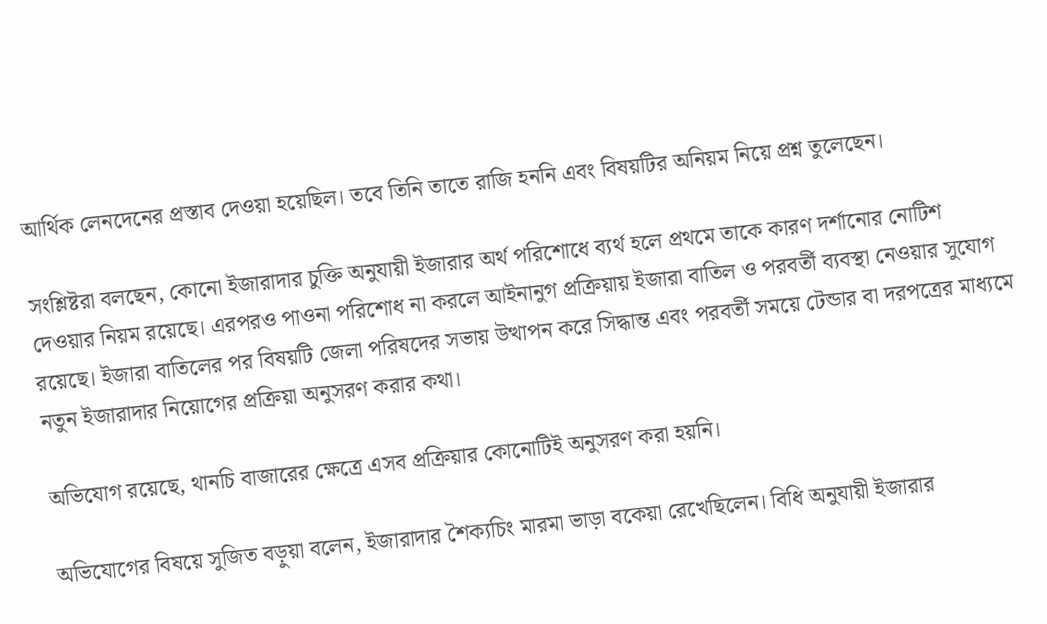আর্থিক লেনদেনের প্রস্তাব দেওয়া হয়েছিল। তবে তিনি তাতে রাজি হননি এবং বিষয়টির অনিয়ম নিয়ে প্রশ্ন তুলেছেন।

সংশ্লিষ্টরা বলছেন, কোনো ইজারাদার চুক্তি অনুযায়ী ইজারার অর্থ পরিশোধে ব্যর্থ হলে প্রথমে তাকে কারণ দর্শানোর নোটিশ দেওয়ার নিয়ম রয়েছে। এরপরও পাওনা পরিশোধ না করলে আইনানুগ প্রক্রিয়ায় ইজারা বাতিল ও পরবর্তী ব্যবস্থা নেওয়ার সুযোগ রয়েছে। ইজারা বাতিলের পর বিষয়টি জেলা পরিষদের সভায় উত্থাপন করে সিদ্ধান্ত এবং পরবর্তী সময়ে টেন্ডার বা দরপত্রের মাধ্যমে নতুন ইজারাদার নিয়োগের প্রক্রিয়া অনুসরণ করার কথা।

অভিযোগ রয়েছে, থানচি বাজারের ক্ষেত্রে এসব প্রক্রিয়ার কোনোটিই অনুসরণ করা হয়নি।

অভিযোগের বিষয়ে সুজিত বড়ুয়া বলেন, ইজারাদার শৈক্যচিং মারমা ভাড়া বকেয়া রেখেছিলেন। বিধি অনুযায়ী ইজারার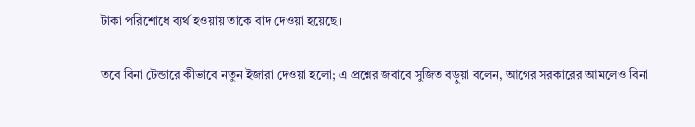টাকা পরিশোধে ব্যর্থ হওয়ায় তাকে বাদ দেওয়া হয়েছে।

তবে বিনা টেন্ডারে কীভাবে নতুন ইজারা দেওয়া হলো; এ প্রশ্নের জবাবে সুজিত বড়ুয়া বলেন, আগের সরকারের আমলেও বিনা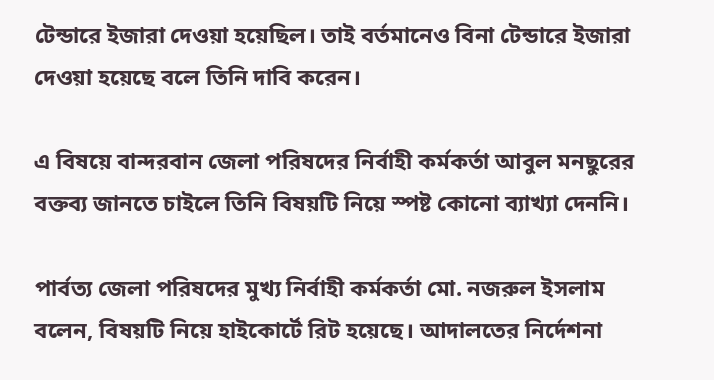টেন্ডারে ইজারা দেওয়া হয়েছিল। তাই বর্তমানেও বিনা টেন্ডারে ইজারা দেওয়া হয়েছে বলে তিনি দাবি করেন।

এ বিষয়ে বান্দরবান জেলা পরিষদের নির্বাহী কর্মকর্তা আবুল মনছুরের বক্তব্য জানতে চাইলে তিনি বিষয়টি নিয়ে স্পষ্ট কোনো ব্যাখ্যা দেননি।

পার্বত্য জেলা পরিষদের মুখ্য নির্বাহী কর্মকর্তা মো. নজরুল ইসলাম বলেন, বিষয়টি নিয়ে হাইকোর্টে রিট হয়েছে। আদালতের নির্দেশনা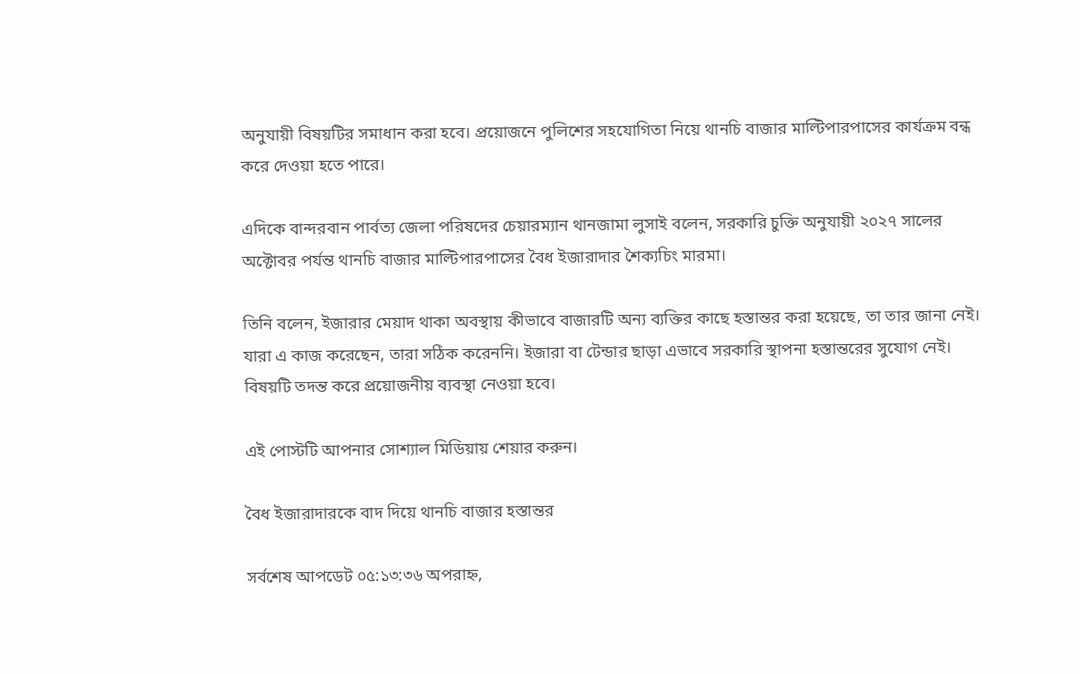অনুযায়ী বিষয়টির সমাধান করা হবে। প্রয়োজনে পুলিশের সহযোগিতা নিয়ে থানচি বাজার মাল্টিপারপাসের কার্যক্রম বন্ধ করে দেওয়া হতে পারে।

এদিকে বান্দরবান পার্বত্য জেলা পরিষদের চেয়ারম্যান থানজামা লুসাই বলেন, সরকারি চুক্তি অনুযায়ী ২০২৭ সালের অক্টোবর পর্যন্ত থানচি বাজার মাল্টিপারপাসের বৈধ ইজারাদার শৈক্যচিং মারমা।

তিনি বলেন, ইজারার মেয়াদ থাকা অবস্থায় কীভাবে বাজারটি অন্য ব্যক্তির কাছে হস্তান্তর করা হয়েছে, তা তার জানা নেই। যারা এ কাজ করেছেন, তারা সঠিক করেননি। ইজারা বা টেন্ডার ছাড়া এভাবে সরকারি স্থাপনা হস্তান্তরের সুযোগ নেই। বিষয়টি তদন্ত করে প্রয়োজনীয় ব্যবস্থা নেওয়া হবে।

এই পোস্টটি আপনার সোশ্যাল মিডিয়ায় শেয়ার করুন।

বৈধ ইজারাদারকে বাদ দিয়ে থানচি বাজার হস্তান্তর

সর্বশেষ আপডেট ০৫:১৩:৩৬ অপরাহ্ন,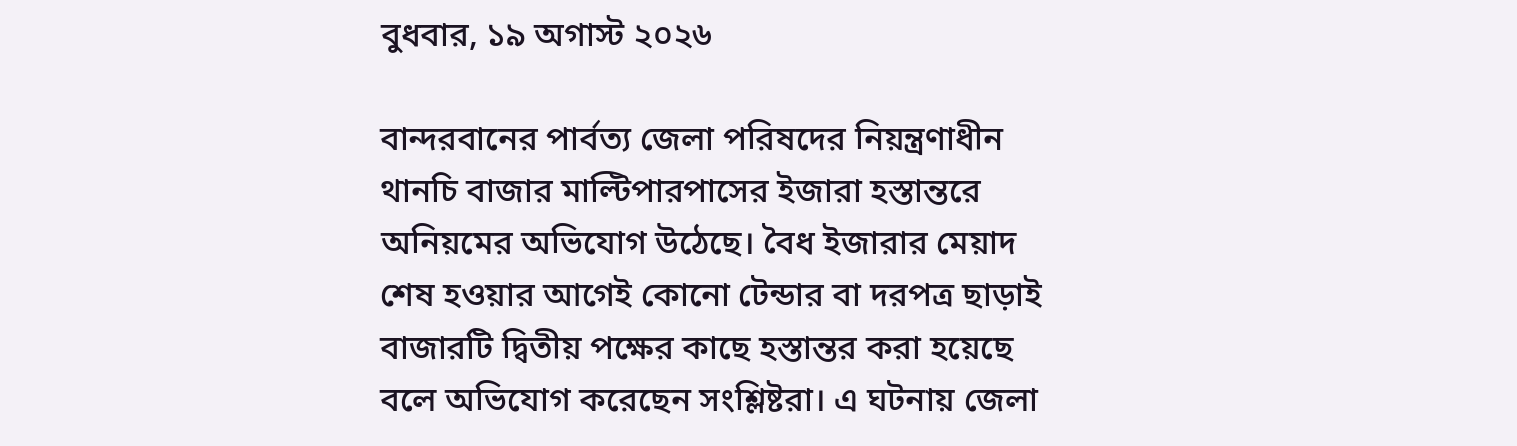বুধবার, ১৯ অগাস্ট ২০২৬

বান্দরবানের পার্বত্য জেলা পরিষদের নিয়ন্ত্রণাধীন থানচি বাজার মাল্টিপারপাসের ইজারা হস্তান্তরে অনিয়মের অভিযোগ উঠেছে। বৈধ ইজারার মেয়াদ শেষ হওয়ার আগেই কোনো টেন্ডার বা দরপত্র ছাড়াই বাজারটি দ্বিতীয় পক্ষের কাছে হস্তান্তর করা হয়েছে বলে অভিযোগ করেছেন সংশ্লিষ্টরা। এ ঘটনায় জেলা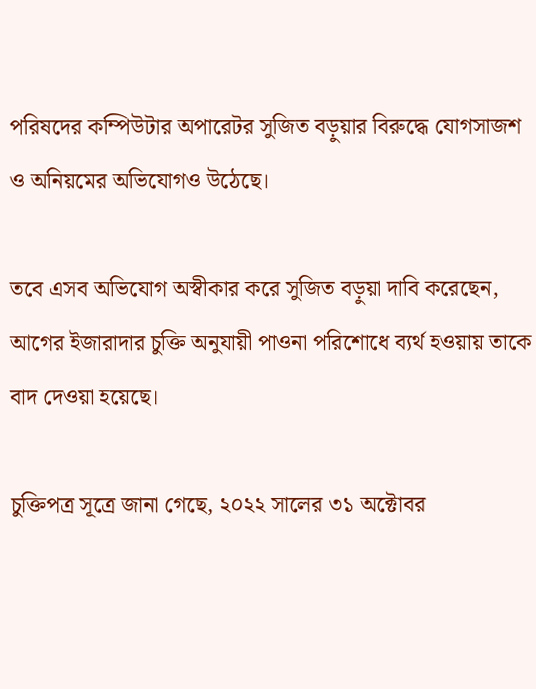পরিষদের কম্পিউটার অপারেটর সুজিত বড়ুয়ার বিরুদ্ধে যোগসাজশ ও অনিয়মের অভিযোগও উঠেছে।

তবে এসব অভিযোগ অস্বীকার করে সুজিত বড়ুয়া দাবি করেছেন, আগের ইজারাদার চুক্তি অনুযায়ী পাওনা পরিশোধে ব্যর্থ হওয়ায় তাকে বাদ দেওয়া হয়েছে।

চুক্তিপত্র সূত্রে জানা গেছে, ২০২২ সালের ৩১ অক্টোবর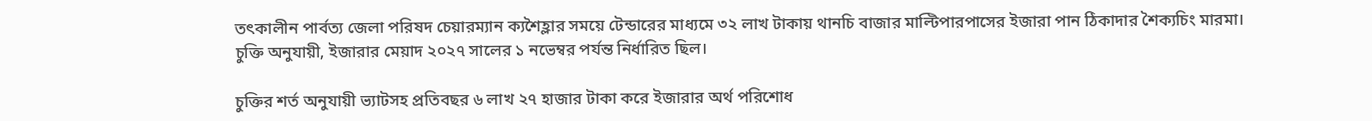তৎকালীন পার্বত্য জেলা পরিষদ চেয়ারম্যান ক্যশৈহ্লার সময়ে টেন্ডারের মাধ্যমে ৩২ লাখ টাকায় থানচি বাজার মাল্টিপারপাসের ইজারা পান ঠিকাদার শৈক্যচিং মারমা। চুক্তি অনুযায়ী, ইজারার মেয়াদ ২০২৭ সালের ১ নভেম্বর পর্যন্ত নির্ধারিত ছিল।

চুক্তির শর্ত অনুযায়ী ভ্যাটসহ প্রতিবছর ৬ লাখ ২৭ হাজার টাকা করে ইজারার অর্থ পরিশোধ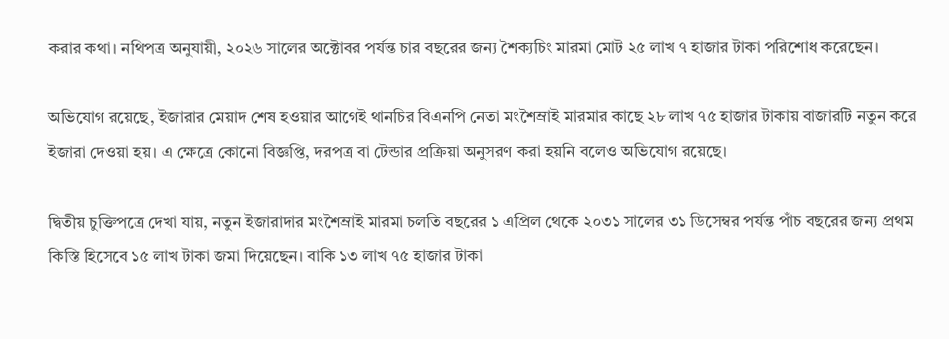করার কথা। নথিপত্র অনুযায়ী, ২০২৬ সালের অক্টোবর পর্যন্ত চার বছরের জন্য শৈক্যচিং মারমা মোট ২৫ লাখ ৭ হাজার টাকা পরিশোধ করেছেন।

অভিযোগ রয়েছে, ইজারার মেয়াদ শেষ হওয়ার আগেই থানচির বিএনপি নেতা মংশৈম্রাই মারমার কাছে ২৮ লাখ ৭৫ হাজার টাকায় বাজারটি নতুন করে ইজারা দেওয়া হয়। এ ক্ষেত্রে কোনো বিজ্ঞপ্তি, দরপত্র বা টেন্ডার প্রক্রিয়া অনুসরণ করা হয়নি বলেও অভিযোগ রয়েছে।

দ্বিতীয় চুক্তিপত্রে দেখা যায়, নতুন ইজারাদার মংশৈম্রাই মারমা চলতি বছরের ১ এপ্রিল থেকে ২০৩১ সালের ৩১ ডিসেম্বর পর্যন্ত পাঁচ বছরের জন্য প্রথম কিস্তি হিসেবে ১৫ লাখ টাকা জমা দিয়েছেন। বাকি ১৩ লাখ ৭৫ হাজার টাকা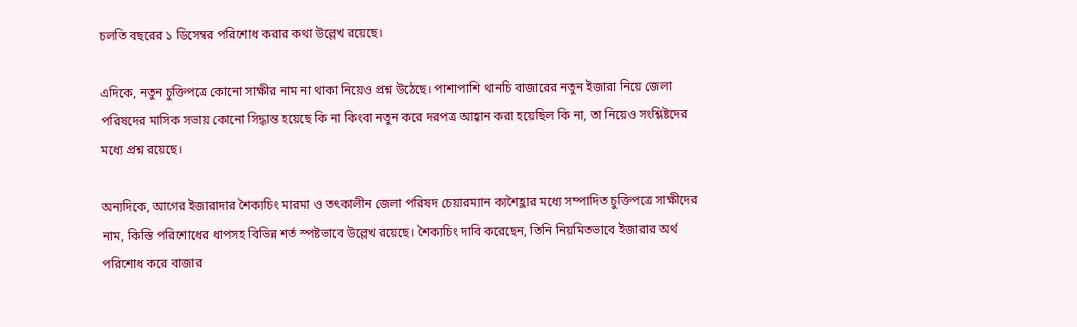চলতি বছরের ১ ডিসেম্বর পরিশোধ করার কথা উল্লেখ রয়েছে।

এদিকে, নতুন চুক্তিপত্রে কোনো সাক্ষীর নাম না থাকা নিয়েও প্রশ্ন উঠেছে। পাশাপাশি থানচি বাজারের নতুন ইজারা নিয়ে জেলা পরিষদের মাসিক সভায় কোনো সিদ্ধান্ত হয়েছে কি না কিংবা নতুন করে দরপত্র আহ্বান করা হয়েছিল কি না, তা নিয়েও সংশ্লিষ্টদের মধ্যে প্রশ্ন রয়েছে।

অন্যদিকে, আগের ইজারাদার শৈক্যচিং মারমা ও তৎকালীন জেলা পরিষদ চেয়ারম্যান ক্যশৈহ্লার মধ্যে সম্পাদিত চুক্তিপত্রে সাক্ষীদের নাম, কিস্তি পরিশোধের ধাপসহ বিভিন্ন শর্ত স্পষ্টভাবে উল্লেখ রয়েছে। শৈক্যচিং দাবি করেছেন, তিনি নিয়মিতভাবে ইজারার অর্থ পরিশোধ করে বাজার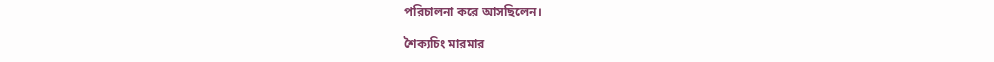পরিচালনা করে আসছিলেন।

শৈক্যচিং মারমার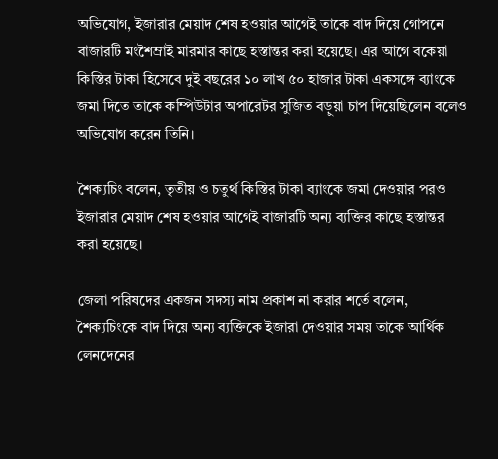অভিযোগ, ইজারার মেয়াদ শেষ হওয়ার আগেই তাকে বাদ দিয়ে গোপনে বাজারটি মংশৈম্রাই মারমার কাছে হস্তান্তর করা হয়েছে। এর আগে বকেয়া কিস্তির টাকা হিসেবে দুই বছরের ১০ লাখ ৫০ হাজার টাকা একসঙ্গে ব্যাংকে জমা দিতে তাকে কম্পিউটার অপারেটর সুজিত বড়ুয়া চাপ দিয়েছিলেন বলেও অভিযোগ করেন তিনি।

শৈক্যচিং বলেন, তৃতীয় ও চতুর্থ কিস্তির টাকা ব্যাংকে জমা দেওয়ার পরও ইজারার মেয়াদ শেষ হওয়ার আগেই বাজারটি অন্য ব্যক্তির কাছে হস্তান্তর করা হয়েছে।

জেলা পরিষদের একজন সদস্য নাম প্রকাশ না করার শর্তে বলেন, শৈক্যচিংকে বাদ দিয়ে অন্য ব্যক্তিকে ইজারা দেওয়ার সময় তাকে আর্থিক লেনদেনের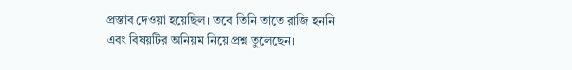প্রস্তাব দেওয়া হয়েছিল। তবে তিনি তাতে রাজি হননি এবং বিষয়টির অনিয়ম নিয়ে প্রশ্ন তুলেছেন।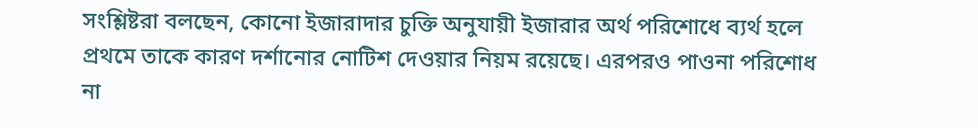সংশ্লিষ্টরা বলছেন, কোনো ইজারাদার চুক্তি অনুযায়ী ইজারার অর্থ পরিশোধে ব্যর্থ হলে প্রথমে তাকে কারণ দর্শানোর নোটিশ দেওয়ার নিয়ম রয়েছে। এরপরও পাওনা পরিশোধ না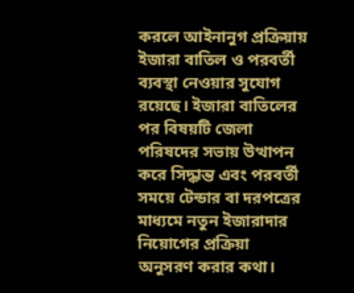করলে আইনানুগ প্রক্রিয়ায় ইজারা বাতিল ও পরবর্তী ব্যবস্থা নেওয়ার সুযোগ রয়েছে। ইজারা বাতিলের পর বিষয়টি জেলা পরিষদের সভায় উত্থাপন করে সিদ্ধান্ত এবং পরবর্তী সময়ে টেন্ডার বা দরপত্রের মাধ্যমে নতুন ইজারাদার নিয়োগের প্রক্রিয়া অনুসরণ করার কথা।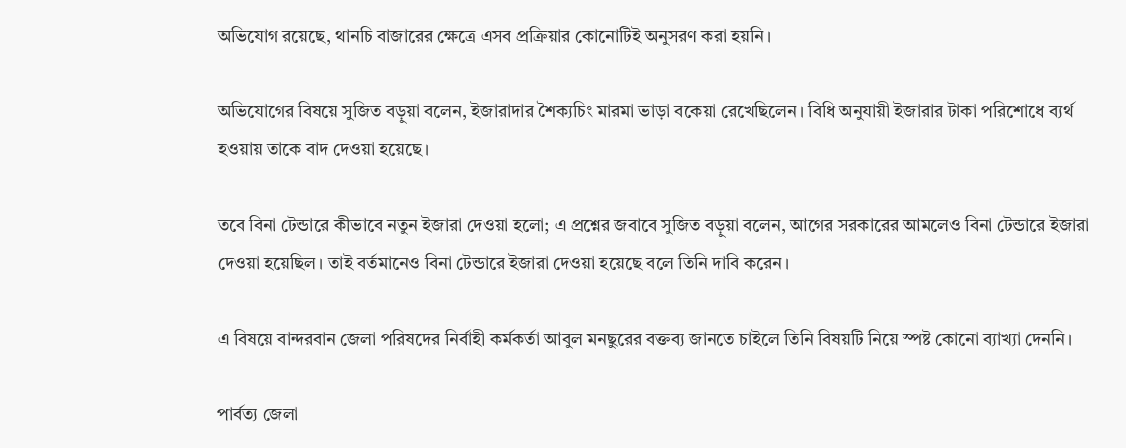অভিযোগ রয়েছে, থানচি বাজারের ক্ষেত্রে এসব প্রক্রিয়ার কোনোটিই অনুসরণ করা হয়নি।

অভিযোগের বিষয়ে সুজিত বড়ুয়া বলেন, ইজারাদার শৈক্যচিং মারমা ভাড়া বকেয়া রেখেছিলেন। বিধি অনুযায়ী ইজারার টাকা পরিশোধে ব্যর্থ হওয়ায় তাকে বাদ দেওয়া হয়েছে।

তবে বিনা টেন্ডারে কীভাবে নতুন ইজারা দেওয়া হলো; এ প্রশ্নের জবাবে সুজিত বড়ুয়া বলেন, আগের সরকারের আমলেও বিনা টেন্ডারে ইজারা দেওয়া হয়েছিল। তাই বর্তমানেও বিনা টেন্ডারে ইজারা দেওয়া হয়েছে বলে তিনি দাবি করেন।

এ বিষয়ে বান্দরবান জেলা পরিষদের নির্বাহী কর্মকর্তা আবুল মনছুরের বক্তব্য জানতে চাইলে তিনি বিষয়টি নিয়ে স্পষ্ট কোনো ব্যাখ্যা দেননি।

পার্বত্য জেলা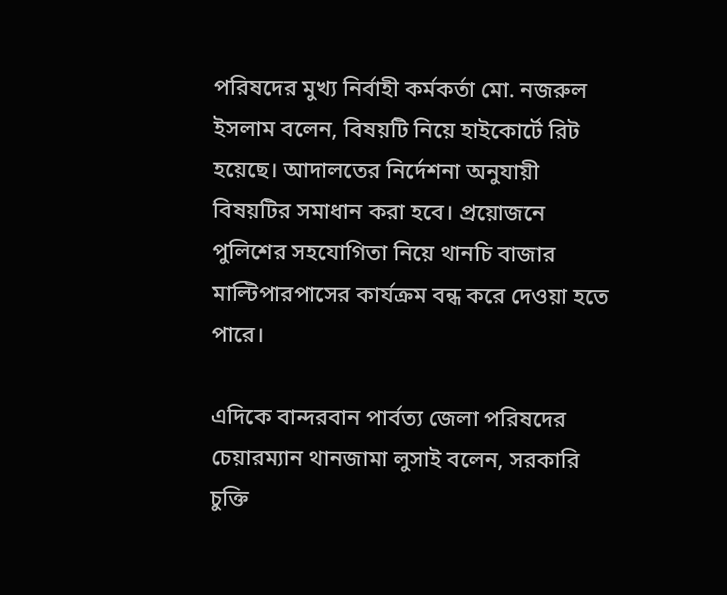পরিষদের মুখ্য নির্বাহী কর্মকর্তা মো. নজরুল ইসলাম বলেন, বিষয়টি নিয়ে হাইকোর্টে রিট হয়েছে। আদালতের নির্দেশনা অনুযায়ী বিষয়টির সমাধান করা হবে। প্রয়োজনে পুলিশের সহযোগিতা নিয়ে থানচি বাজার মাল্টিপারপাসের কার্যক্রম বন্ধ করে দেওয়া হতে পারে।

এদিকে বান্দরবান পার্বত্য জেলা পরিষদের চেয়ারম্যান থানজামা লুসাই বলেন, সরকারি চুক্তি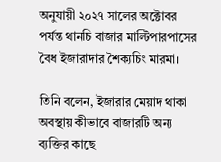অনুযায়ী ২০২৭ সালের অক্টোবর পর্যন্ত থানচি বাজার মাল্টিপারপাসের বৈধ ইজারাদার শৈক্যচিং মারমা।

তিনি বলেন, ইজারার মেয়াদ থাকা অবস্থায় কীভাবে বাজারটি অন্য ব্যক্তির কাছে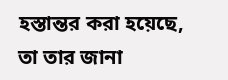হস্তান্তর করা হয়েছে, তা তার জানা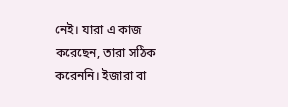নেই। যারা এ কাজ করেছেন, তারা সঠিক করেননি। ইজারা বা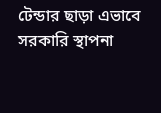টেন্ডার ছাড়া এভাবে সরকারি স্থাপনা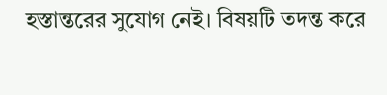হস্তান্তরের সুযোগ নেই। বিষয়টি তদন্ত করে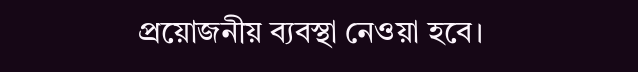প্রয়োজনীয় ব্যবস্থা নেওয়া হবে।